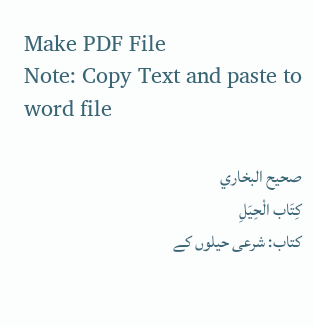Make PDF File
Note: Copy Text and paste to word file

صحيح البخاري
كِتَاب الْحِيَلِ
کتاب: شرعی حیلوں کے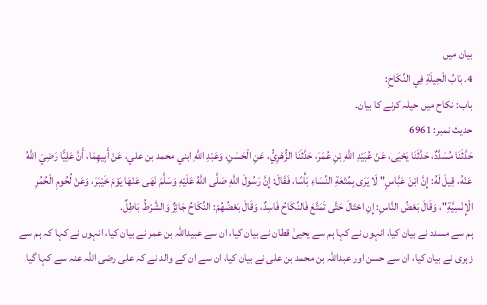بیان میں
4. بَابُ الْحِيلَةِ فِي النِّكَاحِ:
باب: نکاح میں حیلہ کرنے کا بیان۔
حدیث نمبر: 6961
حَدَّثَنَا مُسَدَّدٌ، حَدَّثَنَا يَحْيَى، عَنْ عُبَيْدِ اللَّهِ بْنِ عُمَرَ، حَدَّثَنَا الزُّهْرِيُّ، عَنِ الْحَسَنِ، وَعَبْدِ اللَّهِ ابني محمد بن علي، عَنْ أَبِيهِمَا، أَنَّ عَلِيًّا رَضِيَ اللَّهُ عَنْهُ، قِيلَ لَهُ: إِنَّ ابْنَ عَبَّاسٍ" لَا يَرَى بِمُتْعَةِ النِّسَاءِ بَأْسًا، فَقَالَ: إِنَّ رَسُولَ اللَّهِ صَلَّى اللَّهُ عَلَيْهِ وَسَلَّمَ نَهَى عَنْهَا يَوْمَ خَيْبَرَ، وَعَنْ لُحُومِ الْحُمُرِ الْإِنْسِيَّةِ"، وَقَالَ بَعْضُ النَّاسِ: إِنِ احْتَالَ حَتَّى تَمَتَّعَ فَالنِّكَاحُ فَاسِدٌ، وَقَالَ بَعْضُهُمْ: النِّكَاحُ جَائِزٌ وَالشَّرْطُ بَاطِلٌ.
ہم سے مسدد نے بیان کیا، انہوں نے کہا ہم سے یحییٰ قطان نے بیان کیا، ان سے عبیداللہ بن عمر نے بیان کیا، انہوں نے کہا کہ ہم سے زہری نے بیان کیا، ان سے حسن اور عبداللہ بن محمد بن علی نے بیان کیا، ان سے ان کے والد نے کہ علی رضی اللہ عنہ سے کہا گیا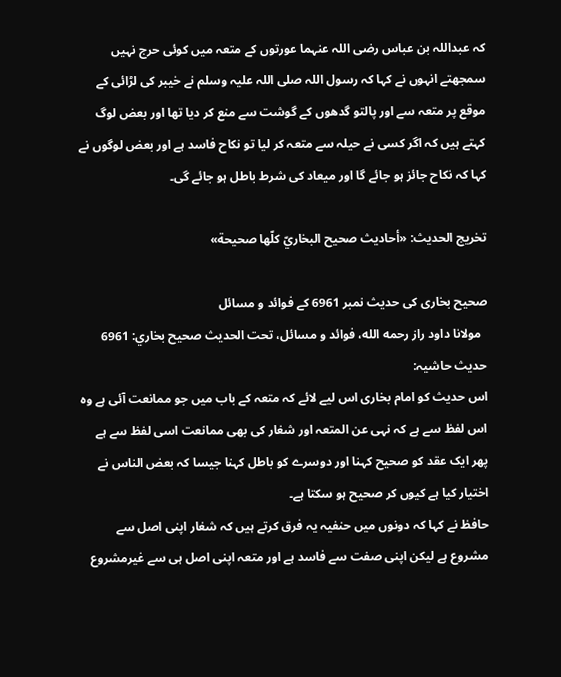کہ عبداللہ بن عباس رضی اللہ عنہما عورتوں کے متعہ میں کوئی حرج نہیں سمجھتے انہوں نے کہا کہ رسول اللہ صلی اللہ علیہ وسلم نے خیبر کی لڑائی کے موقع پر متعہ سے اور پالتو گدھوں کے گوشت سے منع کر دیا تھا اور بعض لوگ کہتے ہیں کہ اگر کسی نے حیلہ سے متعہ کر لیا تو نکاح فاسد ہے اور بعض لوگوں نے کہا کہ نکاح جائز ہو جائے گا اور میعاد کی شرط باطل ہو جائے گی۔

تخریج الحدیث: «أحاديث صحيح البخاريّ كلّها صحيحة»

صحیح بخاری کی حدیث نمبر 6961 کے فوائد و مسائل
  مولانا داود راز رحمه الله، فوائد و مسائل، تحت الحديث صحيح بخاري: 6961
حدیث حاشیہ:
اس حدیث کو امام بخاری اس لیے لائے کہ متعہ کے باب میں جو ممانعت آئی ہے وہ اس لفظ سے ہے کہ نہی عن المتعہ اور شغار کی بھی ممانعت اسی لفظ سے ہے پھر ایک عقد کو صحیح کہنا اور دوسرے کو باطل کہنا جیسا کہ بعض الناس نے اختیار کیا ہے کیوں کر صحیح ہو سکتا ہے۔
حافظ نے کہا کہ دونوں میں حنفیہ یہ فرق کرتے ہیں کہ شغار اپنی اصل سے مشروع ہے لیکن اپنی صفت سے فاسد ہے اور متعہ اپنی اصل ہی سے غیرمشروع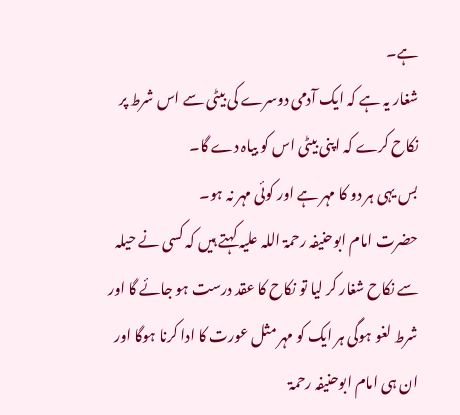ہے۔
شغار یہ ہے کہ ایک آدمی دوسرے کی بیٹی سے اس شرط پر نکاح کرے کہ اپنی بیٹی اس کو بیاہ دے گا۔
بس یہی ہر دو کا مہر ہے اور کوئی مہر نہ ہو۔
حضرت امام ابوحنیفہ رحمۃ اللہ علیہ کہتے ہیں کہ کسی نے حیلہ سے نکاح شغار کر لیا تو نکاح کا عقد درست ہو جائے گا اور شرط لغو ہوگی ہر ایک کو مہر مثل عورت کا ادا کرنا ہوگا اور ان ہی امام ابوحنیفہ رحمۃ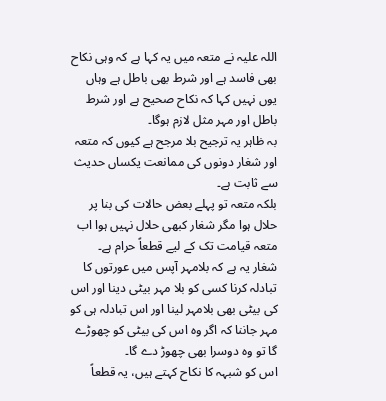اللہ علیہ نے متعہ میں یہ کہا ہے کہ وہی نکاح بھی فاسد ہے اور شرط بھی باطل ہے وہاں یوں نہیں کہا کہ نکاح صحیح ہے اور شرط باطل اور مہر مثل لازم ہوگا۔
بہ ظاہر یہ ترجیح بلا مرجح ہے کیوں کہ متعہ اور شغار دونوں کی ممانعت یکساں حدیث سے ثابت ہے۔
بلکہ متعہ تو پہلے بعض حالات کی بنا پر حلال ہوا مگر شغار کبھی حلال نہیں ہوا اب متعہ قیامت تک کے لیے قطعاً حرام ہے۔
شغار یہ ہے کہ بلامہر آپس میں عورتوں کا تبادلہ کرنا کسی کو بلا مہر بیٹی دینا اور اس کی بیٹی بھی بلامہر لینا اور اس تبادلہ ہی کو مہر جاننا کہ اگر وہ اس کی بیٹی کو چھوڑے گا تو وہ دوسرا بھی چھوڑ دے گا۔
اس کو شبہہ کا نکاح کہتے ہیں، یہ قطعاً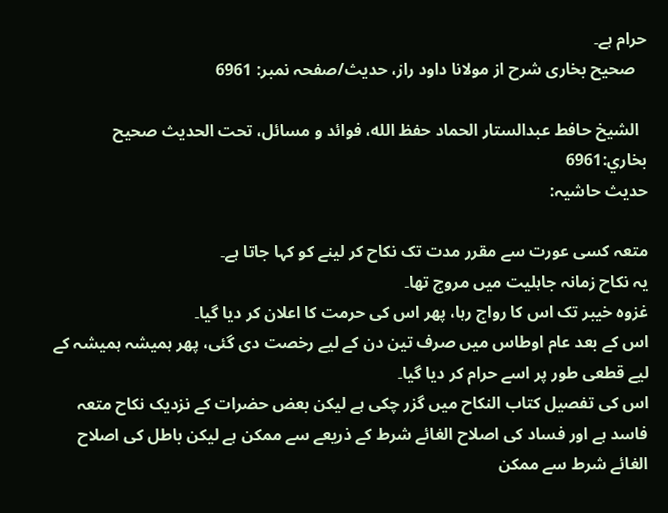حرام ہے۔
   صحیح بخاری شرح از مولانا داود راز، حدیث/صفحہ نمبر: 6961

  الشيخ حافط عبدالستار الحماد حفظ الله، فوائد و مسائل، تحت الحديث صحيح بخاري:6961
حدیث حاشیہ:

متعہ کسی عورت سے مقرر مدت تک نکاح کر لینے کو کہا جاتا ہے۔
یہ نکاح زمانہ جاہلیت میں مروج تھا۔
غزوہ خیبر تک اس کا رواج رہا، پھر اس کی حرمت کا اعلان کر دیا گیا۔
اس کے بعد عام اوطاس میں صرف تین دن کے لیے رخصت دی گئی، پھر ہمیشہ ہمیشہ کے لیے قطعی طور پر اسے حرام کر دیا گیا۔
اس کی تفصیل کتاب النکاح میں گزر چکی ہے لیکن بعض حضرات کے نزدیک نکاح متعہ فاسد ہے اور فساد کی اصلاح الغائے شرط کے ذریعے سے ممکن ہے لیکن باطل کی اصلاح الغائے شرط سے ممکن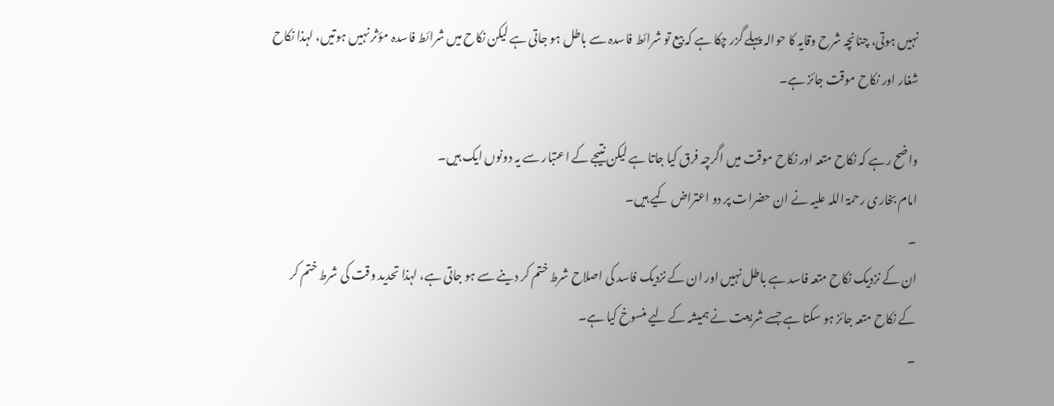نہیں ہوتی، چنانچہ شرح وقایہ کا حوالہ پہلے گزر چکا ہے کہ بیع تو شرائط فاسدہ سے باطل ہو جاتی ہے لیکن نکاح میں شرائط فاسدہ مؤثر نہیں ہوتیں، لہذا نکاح شغار اور نکاح موقت جائز ہے۔

واضح رہے کہ نکاح متعہ اور نکاح موقت میں اگرچہ فرق کیا جاتا ہے لیکن نتیجے کے اعتبار سے یہ دونوں ایک ہیں۔
امام بخاری رحمۃ اللہ علیہ نے ان حضرات پر دو اعتراض کیے ہیں۔
۔
ان کے نزدیک نکاح متعہ فاسد ہے باطل نہیں اور ان کے نزدیک فاسد کی اصلاح شرط ختم کر دینے سے ہو جاتی ہے، لہذا تحدید وقت کی شرط ختم کر کے نکاح متعہ جائز ہو سکتا ہے جسے شریعت نے ہمیشہ کے لیے منسوخ کیا ہے۔
۔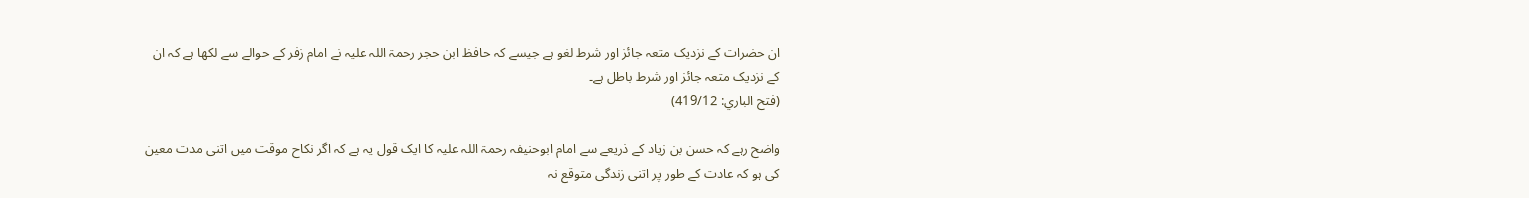ان حضرات کے نزدیک متعہ جائز اور شرط لغو ہے جیسے کہ حافظ ابن حجر رحمۃ اللہ علیہ نے امام زفر کے حوالے سے لکھا ہے کہ ان کے نزدیک متعہ جائز اور شرط باطل ہے۔
(فتح الباري: 419/12)

واضح رہے کہ حسن بن زیاد کے ذریعے سے امام ابوحنیفہ رحمۃ اللہ علیہ کا ایک قول یہ ہے کہ اگر نکاح موقت میں اتنی مدت معین کی ہو کہ عادت کے طور پر اتنی زندگی متوقع نہ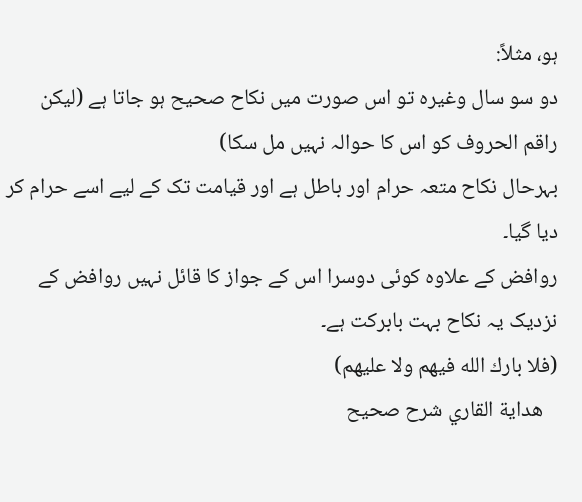ہو، مثلاً:
دو سو سال وغیرہ تو اس صورت میں نکاح صحیح ہو جاتا ہے (لیکن راقم الحروف کو اس کا حوالہ نہیں مل سکا)
بہرحال نکاح متعہ حرام اور باطل ہے اور قیامت تک کے لیے اسے حرام کر دیا گیا۔
روافض کے علاوہ کوئی دوسرا اس کے جواز کا قائل نہیں روافض کے نزدیک یہ نکاح بہت بابرکت ہے۔
(فلا بارك الله فيهم ولا عليهم)
   هداية القاري شرح صحيح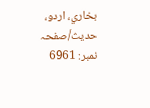بخاري، اردو، حدیث/صفحہ نمبر: 6961